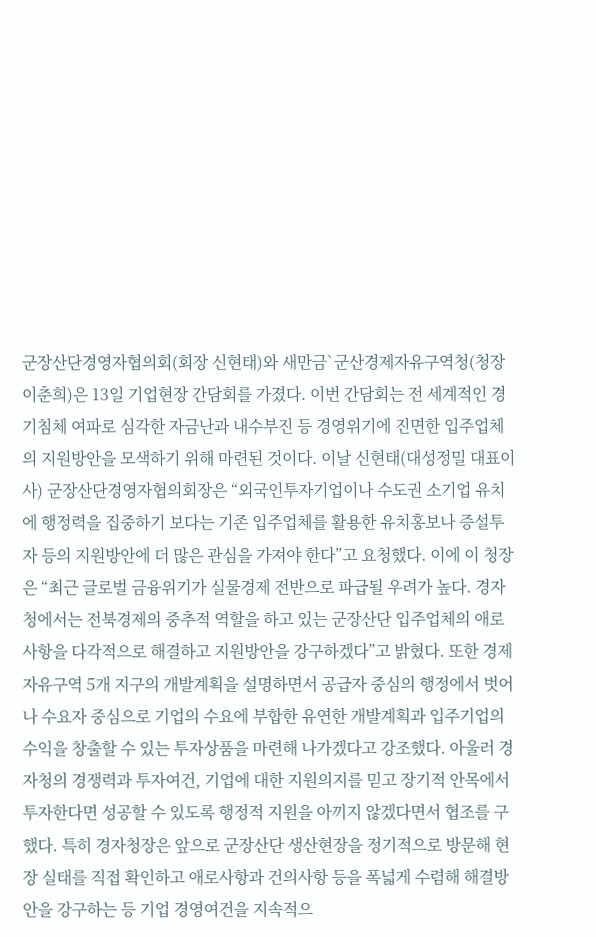군장산단경영자협의회(회장 신현태)와 새만금`군산경제자유구역청(청장 이춘희)은 13일 기업현장 간담회를 가졌다. 이번 간담회는 전 세계적인 경기침체 여파로 심각한 자금난과 내수부진 등 경영위기에 진면한 입주업체의 지원방안을 모색하기 위해 마련된 것이다. 이날 신현태(대성정밀 대표이사) 군장산단경영자협의회장은 “외국인투자기업이나 수도권 소기업 유치에 행정력을 집중하기 보다는 기존 입주업체를 활용한 유치홍보나 증설투자 등의 지원방안에 더 많은 관심을 가져야 한다”고 요청했다. 이에 이 청장은 “최근 글로벌 금융위기가 실물경제 전반으로 파급될 우려가 높다. 경자청에서는 전북경제의 중추적 역할을 하고 있는 군장산단 입주업체의 애로사항을 다각적으로 해결하고 지원방안을 강구하겠다”고 밝혔다. 또한 경제자유구역 5개 지구의 개발계획을 설명하면서 공급자 중심의 행정에서 벗어나 수요자 중심으로 기업의 수요에 부합한 유연한 개발계획과 입주기업의 수익을 창출할 수 있는 투자상품을 마련해 나가겠다고 강조했다. 아울러 경자청의 경쟁력과 투자여건, 기업에 대한 지원의지를 믿고 장기적 안목에서 투자한다면 성공할 수 있도록 행정적 지원을 아끼지 않겠다면서 협조를 구했다. 특히 경자청장은 앞으로 군장산단 생산현장을 정기적으로 방문해 현장 실태를 직접 확인하고 애로사항과 건의사항 등을 폭넓게 수렴해 해결방안을 강구하는 등 기업 경영여건을 지속적으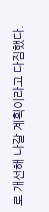로 개선해 나갈 계획이라고 다짐했다.